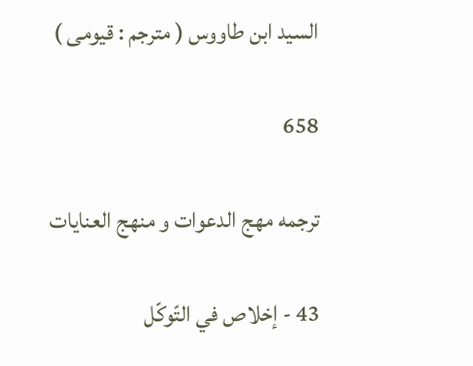السيد ابن طاووس ( مترجم : قيومى )

658

ترجمه مهج الدعوات و منهج العنايات

43 - إخلاص في التّوكّل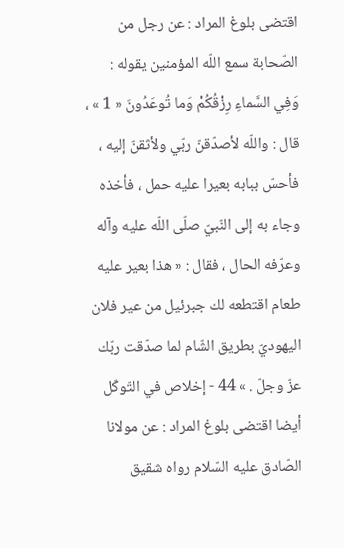اقتضى بلوغ المراد : عن رجل من الصّحابة سمع اللّه المؤمنين يقوله : وَفِي السَّماءِ رِزْقُكُمْ وَما تُوعَدُونَ « 1 » ، قال : واللّه لأصدّقنّ ربّي ولأثقنّ إليه ، فأحسّ ببابه بعيرا عليه حمل ، فأخذه وجاء به إلى النّبيّ صلّى اللّه عليه وآله وعرّفه الحال ، فقال : « هذا بعير عليه طعام اقتطعه لك جبرئيل من عير فلان اليهوديّ بطريق الشّام لما صدّقت ربّك عزّ وجلّ . » 44 - إخلاص في التّوكّل أيضا اقتضى بلوغ المراد : عن مولانا الصّادق عليه السّلام رواه شقيق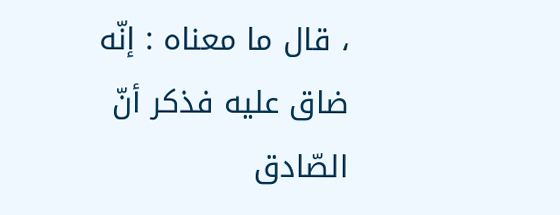، قال ما معناه : إنّه ضاق عليه فذكر أنّ الصّادق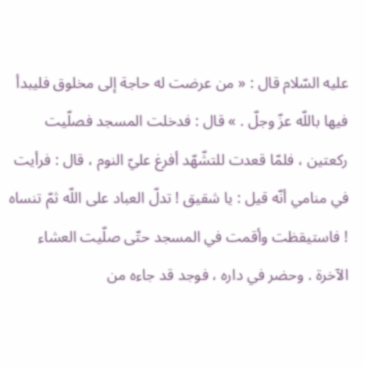عليه السّلام قال : « من عرضت له حاجة إلى مخلوق فليبدأ فيها باللّه عزّ وجلّ . » قال : فدخلت المسجد فصلّيت ركعتين ، فلمّا قعدت للتشّهّد أفرغ عليّ النوم ، قال : فرأيت في منامي أنّه قيل : يا شقيق ! تدلّ العباد على اللّه ثمّ تنساه ! فاستيقظت وأقمت في المسجد حتّى صلّيت العشاء الآخرة . وحضر في داره ، فوجد قد جاءه من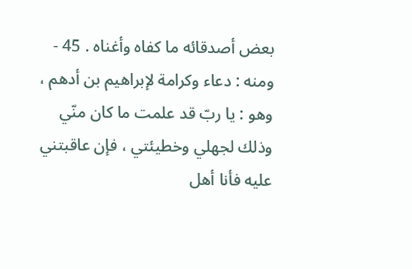بعض أصدقائه ما كفاه وأغناه . 45 - ومنه : دعاء وكرامة لإبراهيم بن أدهم ، وهو : يا ربّ قد علمت ما كان منّي وذلك لجهلي وخطيئتي ، فإن عاقبتني عليه فأنا أهل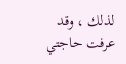لذلك ، وقد عرفت حاجتي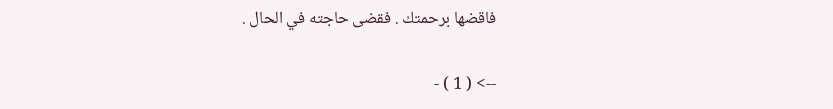فاقضها برحمتك . فقضى حاجته في الحال .

--> ( 1 ) -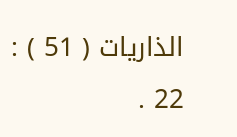الذاريات ( 51 ) : 22 .